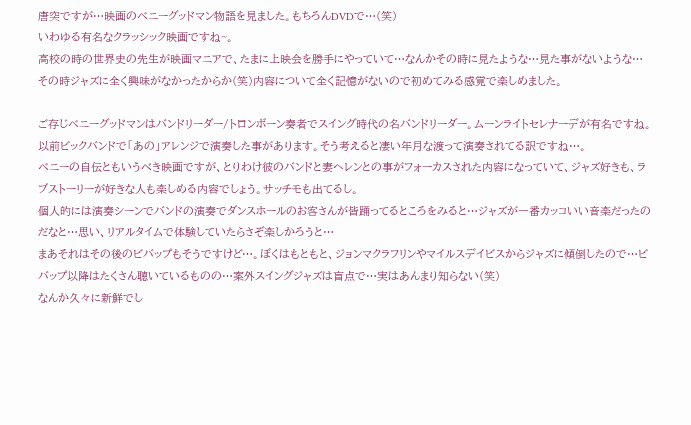唐突ですが…映画のベニーグッドマン物語を見ました。もちろんDVDで…(笑)
いわゆる有名なクラッシック映画ですね~。
高校の時の世界史の先生が映画マニアで、たまに上映会を勝手にやっていて…なんかその時に見たような…見た事がないような…その時ジャズに全く興味がなかったからか(笑)内容について全く記憶がないので初めてみる感覚で楽しめました。

ご存じベニーグッドマンはバンドリーダー/トロンボーン奏者でスイング時代の名バンドリーダー。ムーンライトセレナーデが有名ですね。以前ビックバンドで「あの」アレンジで演奏した事があります。そう考えると凄い年月な渡って演奏されてる訳ですね…。
ベニーの自伝ともいうべき映画ですが、とりわけ彼のバンドと妻ヘレンとの事がフォーカスされた内容になっていて、ジャズ好きも、ラブストーリーが好きな人も楽しめる内容でしょう。サッチモも出てるし。
個人的には演奏シーンでバンドの演奏でダンスホールのお客さんが皆踊ってるところをみると…ジャズが一番カッコいい音楽だったのだなと…思い、リアルタイムで体験していたらさぞ楽しかろうと…
まあそれはその後のビバップもそうですけど…。ぼくはもともと、ジョンマクラフリンやマイルスデイビスからジャズに傾倒したので…ビバップ以降はたくさん聴いているものの…案外スイングジャズは盲点で…実はあんまり知らない(笑)
なんか久々に新鮮でし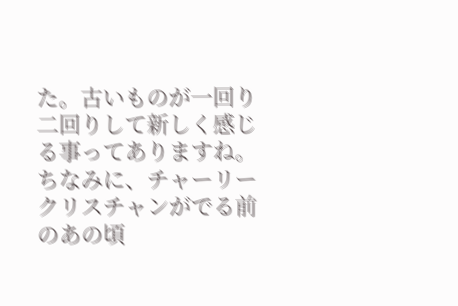た。古いものが一回り二回りして新しく感じる事ってありますね。
ちなみに、チャーリークリスチャンがでる前のあの頃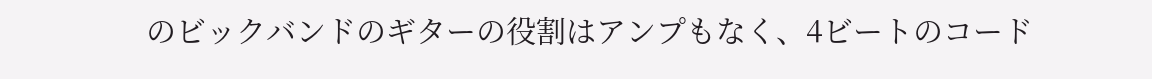のビックバンドのギターの役割はアンプもなく、4ビートのコード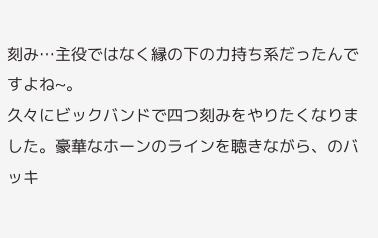刻み…主役ではなく縁の下の力持ち系だったんですよね~。
久々にビックバンドで四つ刻みをやりたくなりました。豪華なホーンのラインを聴きながら、のバッキ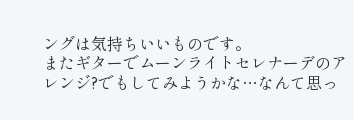ングは気持ちいいものです。
またギターでムーンライトセレナーデのアレンジ?でもしてみようかな…なんて思っ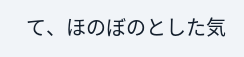て、ほのぼのとした気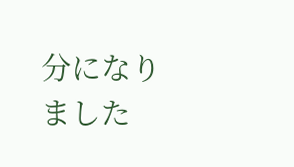分になりました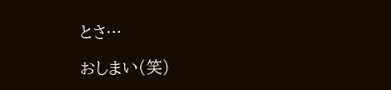とさ…

おしまい(笑)